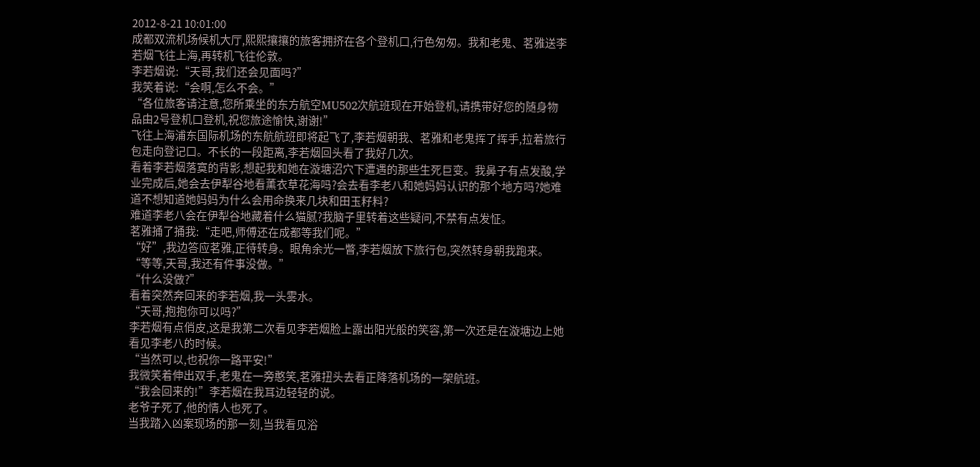2012-8-21 10:01:00
成都双流机场候机大厅,熙熙攘攘的旅客拥挤在各个登机口,行色匆匆。我和老鬼、茗雅送李若烟飞往上海,再转机飞往伦敦。
李若烟说:“天哥,我们还会见面吗?”
我笑着说:“会啊,怎么不会。”
“各位旅客请注意,您所乘坐的东方航空MU502次航班现在开始登机,请携带好您的随身物品由2号登机口登机,祝您旅途愉快,谢谢!”
飞往上海浦东国际机场的东航航班即将起飞了,李若烟朝我、茗雅和老鬼挥了挥手,拉着旅行包走向登记口。不长的一段距离,李若烟回头看了我好几次。
看着李若烟落寞的背影,想起我和她在漩塘沼穴下遭遇的那些生死巨变。我鼻子有点发酸,学业完成后,她会去伊犁谷地看薰衣草花海吗?会去看李老八和她妈妈认识的那个地方吗?她难道不想知道她妈妈为什么会用命换来几块和田玉籽料?
难道李老八会在伊犁谷地藏着什么猫腻?我脑子里转着这些疑问,不禁有点发怔。
茗雅捅了捅我:“走吧,师傅还在成都等我们呢。”
“好”,我边答应茗雅,正待转身。眼角余光一瞥,李若烟放下旅行包,突然转身朝我跑来。
“等等,天哥,我还有件事没做。”
“什么没做?”
看着突然奔回来的李若烟,我一头雾水。
“天哥,抱抱你可以吗?”
李若烟有点俏皮,这是我第二次看见李若烟脸上露出阳光般的笑容,第一次还是在漩塘边上她看见李老八的时候。
“当然可以,也祝你一路平安!”
我微笑着伸出双手,老鬼在一旁憨笑,茗雅扭头去看正降落机场的一架航班。
“我会回来的!”李若烟在我耳边轻轻的说。
老爷子死了,他的情人也死了。
当我踏入凶案现场的那一刻,当我看见浴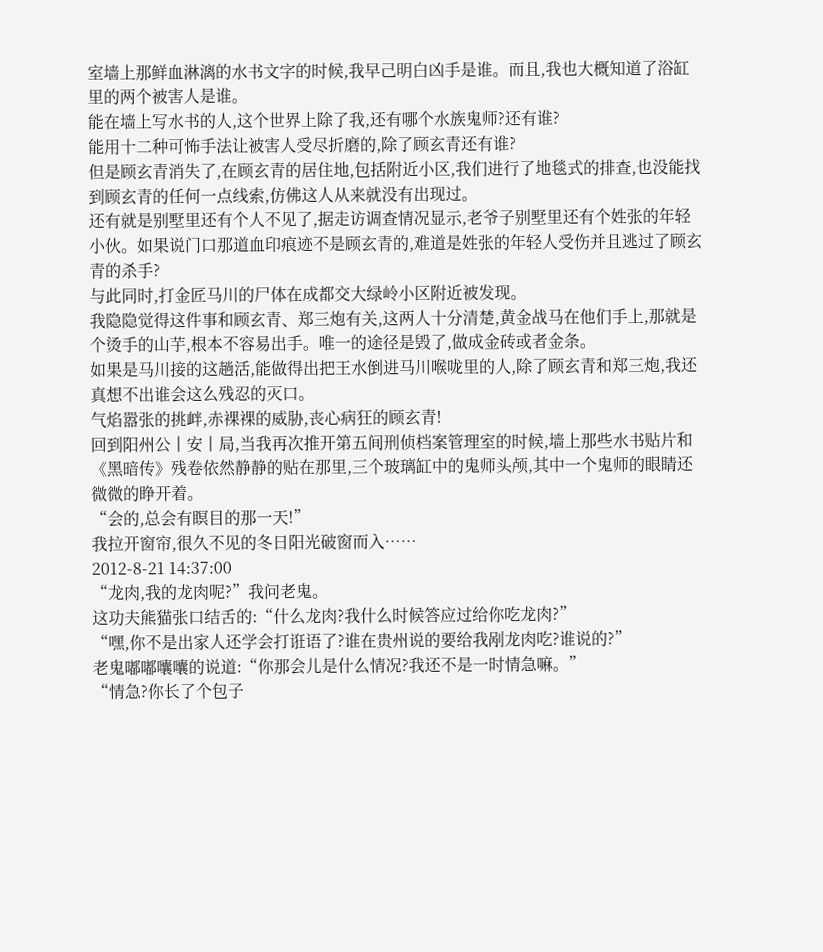室墙上那鲜血淋漓的水书文字的时候,我早己明白凶手是谁。而且,我也大概知道了浴缸里的两个被害人是谁。
能在墙上写水书的人,这个世界上除了我,还有哪个水族鬼师?还有谁?
能用十二种可怖手法让被害人受尽折磨的,除了顾玄青还有谁?
但是顾玄青消失了,在顾玄青的居住地,包括附近小区,我们进行了地毯式的排查,也没能找到顾玄青的任何一点线索,仿佛这人从来就没有出现过。
还有就是别墅里还有个人不见了,据走访调查情况显示,老爷子别墅里还有个姓张的年轻小伙。如果说门口那道血印痕迹不是顾玄青的,难道是姓张的年轻人受伤并且逃过了顾玄青的杀手?
与此同时,打金匠马川的尸体在成都交大绿岭小区附近被发现。
我隐隐觉得这件事和顾玄青、郑三炮有关,这两人十分清楚,黄金战马在他们手上,那就是个烫手的山芋,根本不容易出手。唯一的途径是毁了,做成金砖或者金条。
如果是马川接的这趟活,能做得出把王水倒进马川喉咙里的人,除了顾玄青和郑三炮,我还真想不出谁会这么残忍的灭口。
气焰嚣张的挑衅,赤裸裸的威胁,丧心病狂的顾玄青!
回到阳州公丨安丨局,当我再次推开第五间刑侦档案管理室的时候,墙上那些水书贴片和《黑暗传》残卷依然静静的贴在那里,三个玻璃缸中的鬼师头颅,其中一个鬼师的眼睛还微微的睁开着。
“会的,总会有瞑目的那一天!”
我拉开窗帘,很久不见的冬日阳光破窗而入……
2012-8-21 14:37:00
“龙肉,我的龙肉呢?”我问老鬼。
这功夫熊猫张口结舌的:“什么龙肉?我什么时候答应过给你吃龙肉?”
“嘿,你不是出家人还学会打诳语了?谁在贵州说的要给我剐龙肉吃?谁说的?”
老鬼嘟嘟囔囔的说道:“你那会儿是什么情况?我还不是一时情急嘛。”
“情急?你长了个包子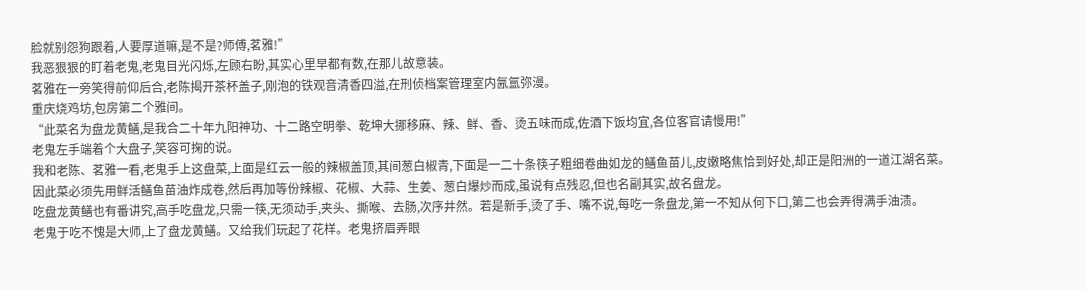脸就别怨狗跟着,人要厚道嘛,是不是?师傅,茗雅!”
我恶狠狠的盯着老鬼,老鬼目光闪烁,左顾右盼,其实心里早都有数,在那儿故意装。
茗雅在一旁笑得前仰后合,老陈揭开茶杯盖子,刚泡的铁观音清香四溢,在刑侦档案管理室内氤氲弥漫。
重庆烧鸡坊,包房第二个雅间。
“此菜名为盘龙黄鳝,是我合二十年九阳神功、十二路空明拳、乾坤大挪移麻、辣、鲜、香、烫五味而成,佐酒下饭均宜,各位客官请慢用!”
老鬼左手端着个大盘子,笑容可掬的说。
我和老陈、茗雅一看,老鬼手上这盘菜,上面是红云一般的辣椒盖顶,其间葱白椒青,下面是一二十条筷子粗细卷曲如龙的鳝鱼苗儿,皮嫩略焦恰到好处,却正是阳洲的一道江湖名菜。
因此菜必须先用鲜活鳝鱼苗油炸成卷,然后再加等份辣椒、花椒、大蒜、生姜、葱白爆炒而成,虽说有点残忍,但也名副其实,故名盘龙。
吃盘龙黄鳝也有番讲究,高手吃盘龙,只需一筷,无须动手,夹头、撕喉、去肠,次序井然。若是新手,烫了手、嘴不说,每吃一条盘龙,第一不知从何下口,第二也会弄得满手油渍。
老鬼于吃不愧是大师,上了盘龙黄鳝。又给我们玩起了花样。老鬼挤眉弄眼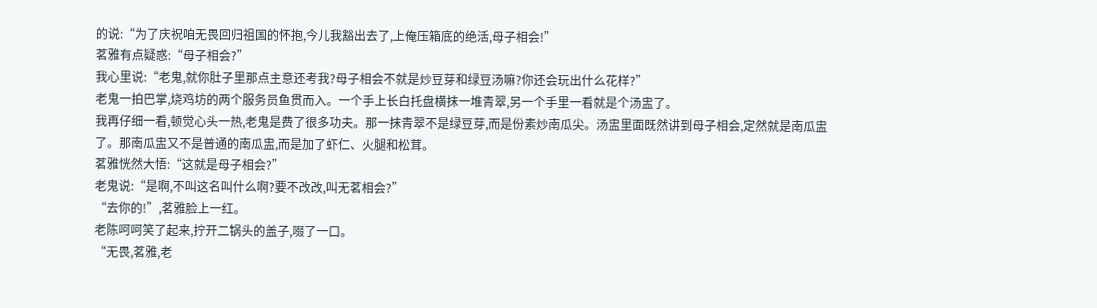的说:“为了庆祝咱无畏回归祖国的怀抱,今儿我豁出去了,上俺压箱底的绝活,母子相会!”
茗雅有点疑惑:“母子相会?”
我心里说:“老鬼,就你肚子里那点主意还考我?母子相会不就是炒豆芽和绿豆汤嘛?你还会玩出什么花样?”
老鬼一拍巴掌,烧鸡坊的两个服务员鱼贯而入。一个手上长白托盘横抹一堆青翠,另一个手里一看就是个汤盅了。
我再仔细一看,顿觉心头一热,老鬼是费了很多功夫。那一抹青翠不是绿豆芽,而是份素炒南瓜尖。汤盅里面既然讲到母子相会,定然就是南瓜盅了。那南瓜盅又不是普通的南瓜盅,而是加了虾仁、火腿和松茸。
茗雅恍然大悟:“这就是母子相会?”
老鬼说:“是啊,不叫这名叫什么啊?要不改改,叫无茗相会?”
“去你的!”,茗雅脸上一红。
老陈呵呵笑了起来,拧开二锅头的盖子,啜了一口。
“无畏,茗雅,老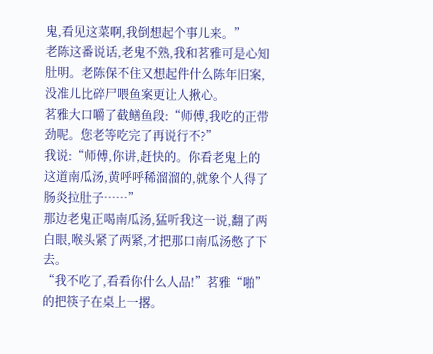鬼,看见这菜啊,我倒想起个事儿来。”
老陈这番说话,老鬼不熟,我和茗雅可是心知肚明。老陈保不住又想起件什么陈年旧案,没准儿比碎尸喂鱼案更让人揪心。
茗雅大口嚼了截鳝鱼段:“师傅,我吃的正带劲呢。您老等吃完了再说行不?”
我说:“师傅,你讲,赶快的。你看老鬼上的这道南瓜汤,黄呼呼稀溜溜的,就象个人得了肠炎拉肚子……”
那边老鬼正喝南瓜汤,猛听我这一说,翻了两白眼,喉头紧了两紧,才把那口南瓜汤憋了下去。
“我不吃了,看看你什么人品!”茗雅“啪”的把筷子在桌上一撂。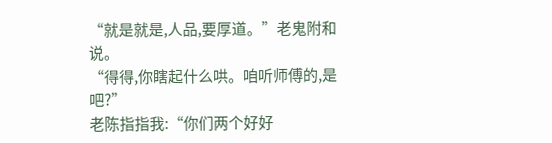“就是就是,人品,要厚道。”老鬼附和说。
“得得,你瞎起什么哄。咱听师傅的,是吧?”
老陈指指我:“你们两个好好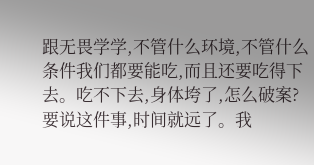跟无畏学学,不管什么环境,不管什么条件我们都要能吃,而且还要吃得下去。吃不下去,身体垮了,怎么破案?
要说这件事,时间就远了。我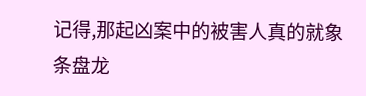记得,那起凶案中的被害人真的就象条盘龙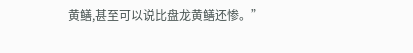黄鳝,甚至可以说比盘龙黄鳝还惨。”